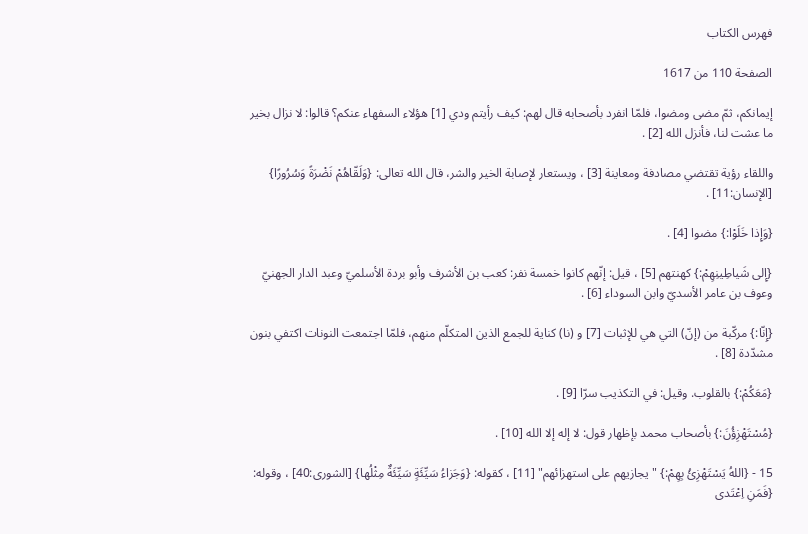فهرس الكتاب

الصفحة 110 من 1617

إيمانكم، ثمّ مضى ومضوا، فلمّا انفرد بأصحابه قال لهم: كيف رأيتم ودي [1] هؤلاء السفهاء عنكم؟ قالوا: لا نزال بخير ما عشت لنا، فأنزل الله [2] .

واللقاء رؤية تقتضي مصادفة ومعاينة [3] ، ويستعار لإصابة الخير والشر، قال الله تعالى: {وَلَقّاهُمْ نَضْرَةً وَسُرُورًا} [الإنسان:11] .

{وَإِذا خَلَوْا:} مضوا [4] .

{إِلى شَياطِينِهِمْ:} كهنتهم [5] ، قيل: إنّهم كانوا خمسة نفر: كعب بن الأشرف وأبو بردة الأسلميّ وعبد الدار الجهنيّ وعوف بن عامر الأسديّ وابن السوداء [6] .

{إِنّا:} مركّبة من (إنّ) التي هي للإثبات [7] و (نا) كناية للجمع الذين المتكلّم منهم، فلمّا اجتمعت النونات اكتفي بنون مشدّدة [8] .

{مَعَكُمْ:} بالقلوب. وقيل: في التكذيب سرّا [9] .

{مُسْتَهْزِؤُنَ:} بأصحاب محمد بإظهار قول: لا إله إلا الله [10] .

15 - {اللهُ يَسْتَهْزِئُ بِهِمْ:} "يجازيهم على استهزائهم" [11] ، كقوله: {وَجَزاءُ سَيِّئَةٍ سَيِّئَةٌ مِثْلُها} [الشورى:40] ، وقوله: {فَمَنِ اِعْتَدى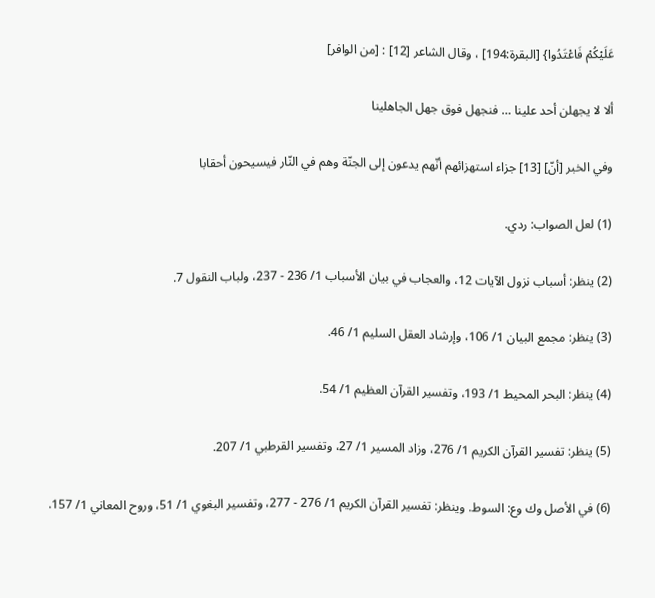عَلَيْكُمْ فَاعْتَدُوا} [البقرة:194] ، وقال الشاعر [12] : [من الوافر]

ألا لا يجهلن أحد علينا … فنجهل فوق جهل الجاهلينا

وفي الخبر [أنّ] [13] جزاء استهزائهم أنّهم يدعون إلى الجنّة وهم في النّار فيسيحون أحقابا

(1) لعل الصواب: ردي.

(2) ينظر: أسباب نزول الآيات 12، والعجاب في بيان الأسباب 1/ 236 - 237، ولباب النقول 7.

(3) ينظر: مجمع البيان 1/ 106، وإرشاد العقل السليم 1/ 46.

(4) ينظر: البحر المحيط 1/ 193، وتفسير القرآن العظيم 1/ 54.

(5) ينظر: تفسير القرآن الكريم 1/ 276، وزاد المسير 1/ 27، وتفسير القرطبي 1/ 207.

(6) في الأصل وك وع: السوط. وينظر: تفسير القرآن الكريم 1/ 276 - 277، وتفسير البغوي 1/ 51، وروح المعاني 1/ 157.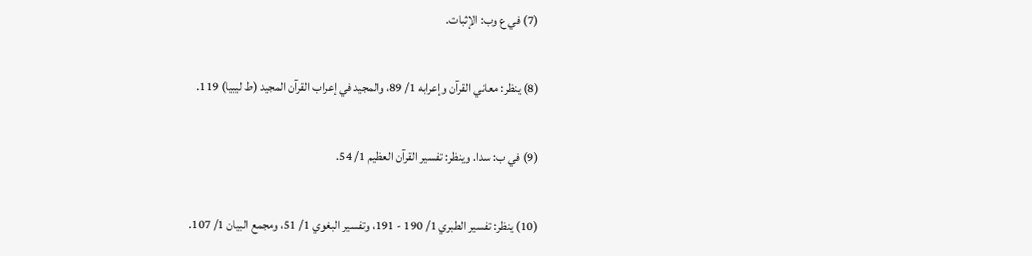(7) في ع وب: الإثبات.

(8) ينظر: معاني القرآن وإعرابه 1/ 89، والمجيد في إعراب القرآن المجيد (ط ليبيا) 119.

(9) في ب: سدا. وينظر: تفسير القرآن العظيم 1/ 54.

(10) ينظر: تفسير الطبري 1/ 190 - 191، وتفسير البغوي 1/ 51، ومجمع البيان 1/ 107.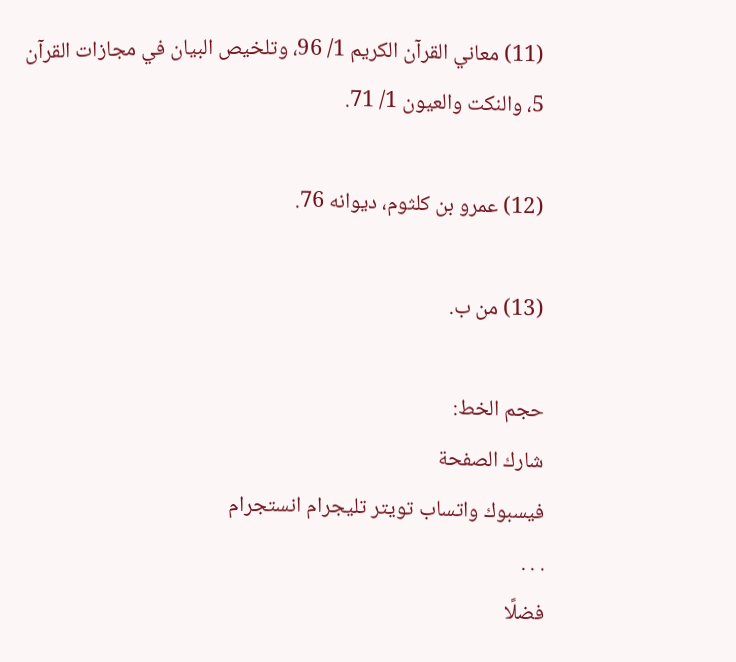(11) معاني القرآن الكريم 1/ 96، وتلخيص البيان في مجازات القرآن 5، والنكت والعيون 1/ 71.

(12) عمرو بن كلثوم، ديوانه 76.

(13) من ب.

حجم الخط:
شارك الصفحة
فيسبوك واتساب تويتر تليجرام انستجرام
. . .
فضلًا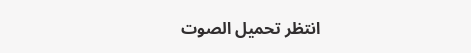انتظر تحميل الصوت